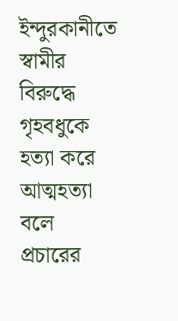ইন্দুরকানীতে স্বামীর বিরুদ্ধে গৃহবধুকে হত্যা করে আত্মহত্যা বলে প্রচারের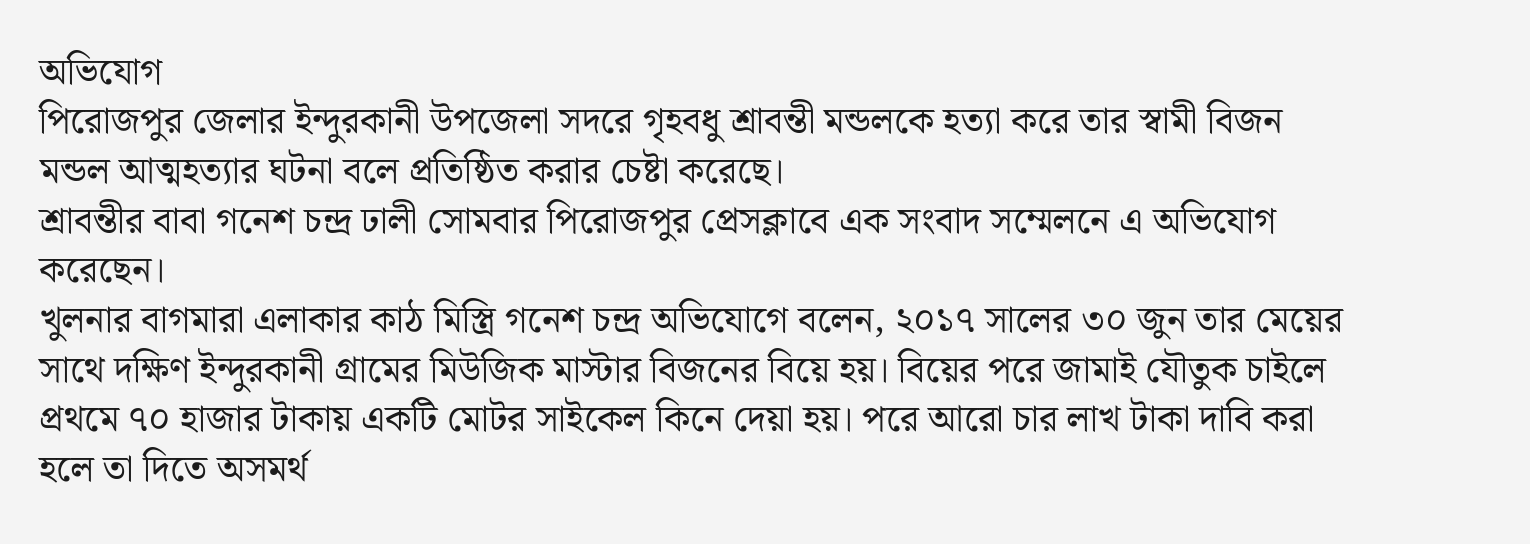অভিযোগ
পিরোজপুর জেলার ইন্দুরকানী উপজেলা সদরে গৃহবধু শ্রাবন্তী মন্ডলকে হত্যা করে তার স্বামী বিজন মন্ডল আত্মহত্যার ঘটনা বলে প্রতিষ্ঠিত করার চেষ্টা করেছে।
শ্রাবন্তীর বাবা গনেশ চন্দ্র ঢালী সোমবার পিরোজপুর প্রেসক্লাবে এক সংবাদ সম্মেলনে এ অভিযোগ করেছেন।
খুলনার বাগমারা এলাকার কাঠ মিস্ত্রি গনেশ চন্দ্র অভিযোগে বলেন, ২০১৭ সালের ৩০ জুন তার মেয়ের সাথে দক্ষিণ ইন্দুরকানী গ্রামের মিউজিক মাস্টার বিজনের বিয়ে হয়। বিয়ের পরে জামাই যৌতুক চাইলে প্রথমে ৭০ হাজার টাকায় একটি মোটর সাইকেল কিনে দেয়া হয়। পরে আরো চার লাখ টাকা দাবি করা হলে তা দিতে অসমর্থ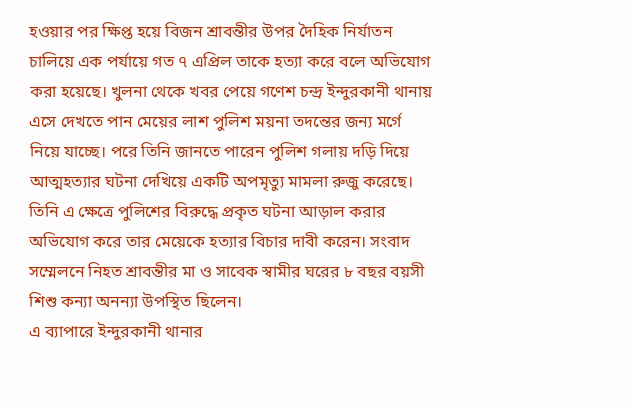হওয়ার পর ক্ষিপ্ত হয়ে বিজন শ্রাবন্তীর উপর দৈহিক নির্যাতন চালিয়ে এক পর্যায়ে গত ৭ এপ্রিল তাকে হত্যা করে বলে অভিযোগ করা হয়েছে। খুলনা থেকে খবর পেয়ে গণেশ চন্দ্র ইন্দুরকানী থানায় এসে দেখতে পান মেয়ের লাশ পুলিশ ময়না তদন্তের জন্য মর্গে নিয়ে যাচ্ছে। পরে তিনি জানতে পারেন পুলিশ গলায় দড়ি দিয়ে আত্মহত্যার ঘটনা দেখিয়ে একটি অপমৃত্যু মামলা রুজু করেছে। তিনি এ ক্ষেত্রে পুলিশের বিরুদ্ধে প্রকৃত ঘটনা আড়াল করার অভিযোগ করে তার মেয়েকে হত্যার বিচার দাবী করেন। সংবাদ সম্মেলনে নিহত শ্রাবন্তীর মা ও সাবেক স্বামীর ঘরের ৮ বছর বয়সী শিশু কন্যা অনন্যা উপস্থিত ছিলেন।
এ ব্যাপারে ইন্দুরকানী থানার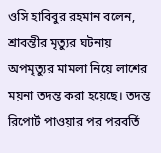ওসি হাবিবুর রহমান বলেন, শ্রাবন্তীর মৃত্যুর ঘটনায় অপমৃত্যুর মামলা নিয়ে লাশের ময়না তদন্ত করা হয়েছে। তদন্ত রিপোর্ট পাওয়ার পর পরবর্তি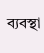ব্যবস্থা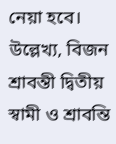নেয়া হবে।
উল্লেখ্য, বিজন শ্রাবন্তী দ্বিতীয় স্বামী ও শ্রাবন্তি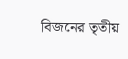বিজনের তৃতীয়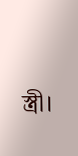স্ত্রী।